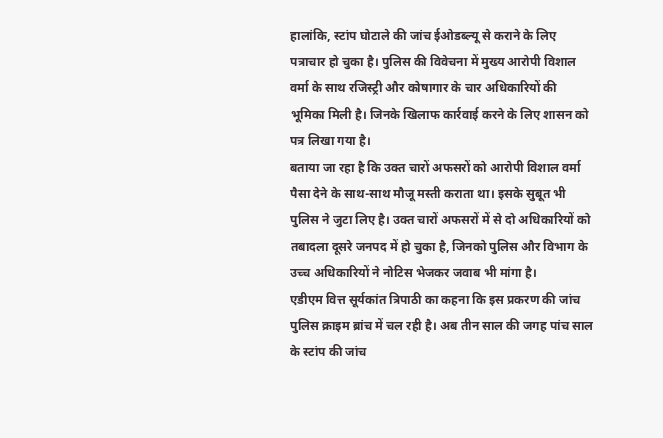हालांकि, स्टांप घोटाले की जांच ईओडब्ल्यू से कराने के लिए पत्राचार हो चुका है। पुलिस की विवेचना में मुख्य आरोपी विशाल वर्मा के साथ रजिस्ट्री और कोषागार के चार अधिकारियों की भूमिका मिली है। जिनके खिलाफ कार्रवाई करने के लिए शासन को पत्र लिखा गया है।
बताया जा रहा है कि उक्त चारों अफसरों को आरोपी विशाल वर्मा पैसा देने के साथ-साथ मौजू मस्ती कराता था। इसके सुबूत भी पुलिस ने जुटा लिए है। उक्त चारों अफसरों में से दो अधिकारियों को तबादला दूसरे जनपद में हो चुका है, जिनको पुलिस और विभाग के उच्च अधिकारियों ने नोटिस भेजकर जवाब भी मांगा है।
एडीएम वित्त सूर्यकांत त्रिपाठी का कहना कि इस प्रकरण की जांच पुलिस क्राइम ब्रांच में चल रही है। अब तीन साल की जगह पांच साल के स्टांप की जांच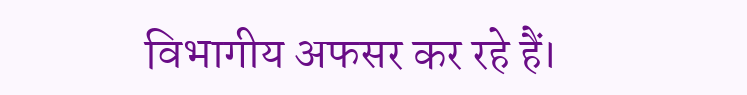विभागीय अफसर कर रहे हैं।